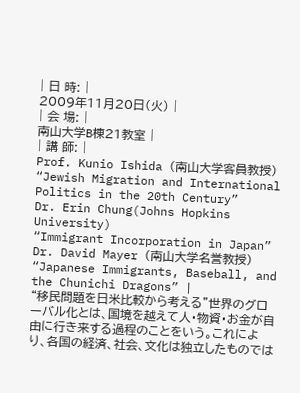| 日 時: |
2009年11月20日(火) |
| 会 場: |
南山大学B棟21教室 |
| 講 師: |
Prof. Kunio Ishida (南山大学客員教授)
“Jewish Migration and International Politics in the 20th Century”
Dr. Erin Chung(Johns Hopkins University)
“Immigrant Incorporation in Japan”
Dr. David Mayer (南山大学名誉教授)
“Japanese Immigrants, Baseball, and the Chunichi Dragons” |
“移民問題を日米比較から考える”世界のグローバル化とは、国境を越えて人・物資・お金が自由に行き来する過程のことをいう。これにより、各国の経済、社会、文化は独立したものでは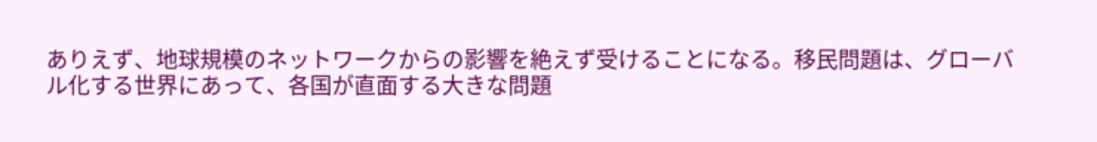ありえず、地球規模のネットワークからの影響を絶えず受けることになる。移民問題は、グローバル化する世界にあって、各国が直面する大きな問題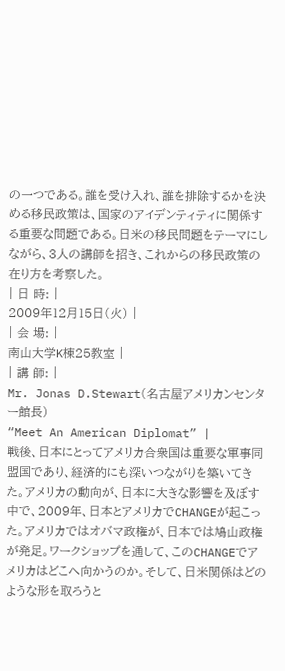の一つである。誰を受け入れ、誰を排除するかを決める移民政策は、国家のアイデンティティに関係する重要な問題である。日米の移民問題をテーマにしながら、3人の講師を招き、これからの移民政策の在り方を考察した。
| 日 時: |
2009年12月15日(火) |
| 会 場: |
南山大学K棟25教室 |
| 講 師: |
Mr. Jonas D.Stewart(名古屋アメリカンセンター館長)
“Meet An American Diplomat” |
戦後、日本にとってアメリカ合衆国は重要な軍事同盟国であり、経済的にも深いつながりを築いてきた。アメリカの動向が、日本に大きな影響を及ぼす中で、2009年、日本とアメリカでCHANGEが起こった。アメリカではオバマ政権が、日本では鳩山政権が発足。ワークショップを通して、このCHANGEでアメリカはどこへ向かうのか。そして、日米関係はどのような形を取ろうと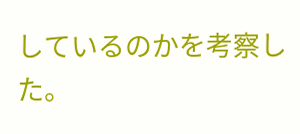しているのかを考察した。